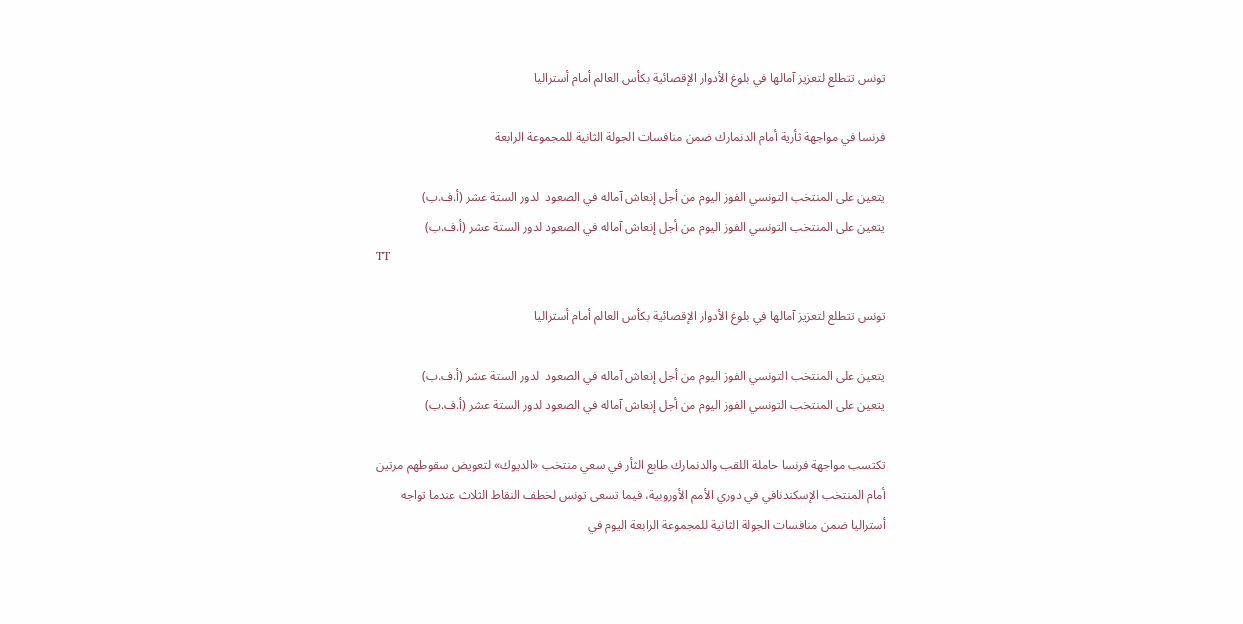تونس تتطلع لتعزيز آمالها في بلوغ الأدوار الإقصائية بكأس العالم أمام أستراليا

فرنسا في مواجهة ثأرية أمام الدنمارك ضمن منافسات الجولة الثانية للمجموعة الرابعة

يتعين على المنتخب التونسي الفوز اليوم من أجل إنعاش آماله في الصعود  لدور الستة عشر (أ.ف.ب)
يتعين على المنتخب التونسي الفوز اليوم من أجل إنعاش آماله في الصعود لدور الستة عشر (أ.ف.ب)
TT

تونس تتطلع لتعزيز آمالها في بلوغ الأدوار الإقصائية بكأس العالم أمام أستراليا

يتعين على المنتخب التونسي الفوز اليوم من أجل إنعاش آماله في الصعود  لدور الستة عشر (أ.ف.ب)
يتعين على المنتخب التونسي الفوز اليوم من أجل إنعاش آماله في الصعود لدور الستة عشر (أ.ف.ب)

تكتسب مواجهة فرنسا حاملة اللقب والدنمارك طابع الثأر في سعي منتخب «الديوك» لتعويض سقوطهم مرتين أمام المنتخب الإسكندنافي في دوري الأمم الأوروبية، فيما تسعى تونس لخطف النقاط الثلاث عندما تواجه أستراليا ضمن منافسات الجولة الثانية للمجموعة الرابعة اليوم في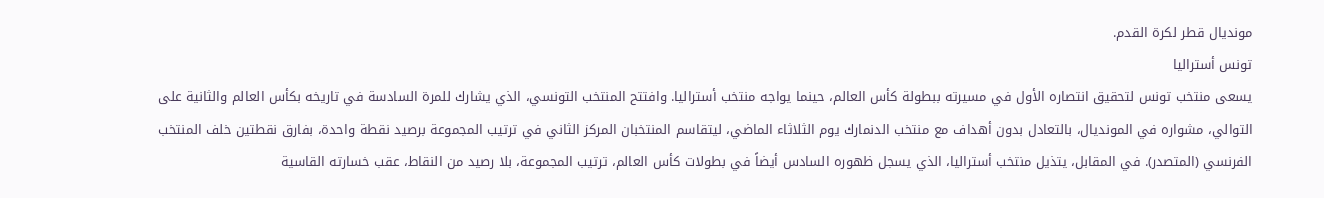مونديال قطر لكرة القدم.
تونس أستراليا
يسعى منتخب تونس لتحقيق انتصاره الأول في مسيرته ببطولة كأس العالم، حينما يواجه منتخب أستراليا. وافتتح المنتخب التونسي، الذي يشارك للمرة السادسة في تاريخه بكأس العالم والثانية على التوالي، مشواره في المونديال، بالتعادل بدون أهداف مع منتخب الدنمارك يوم الثلاثاء الماضي، ليتقاسم المنتخبان المركز الثاني في ترتيب المجموعة برصيد نقطة واحدة، بفارق نقطتين خلف المنتخب الفرنسي (المتصدر). في المقابل، يتذيل منتخب أستراليا، الذي يسجل ظهوره السادس أيضاً في بطولات كأس العالم، ترتيب المجموعة، بلا رصيد من النقاط، عقب خسارته القاسية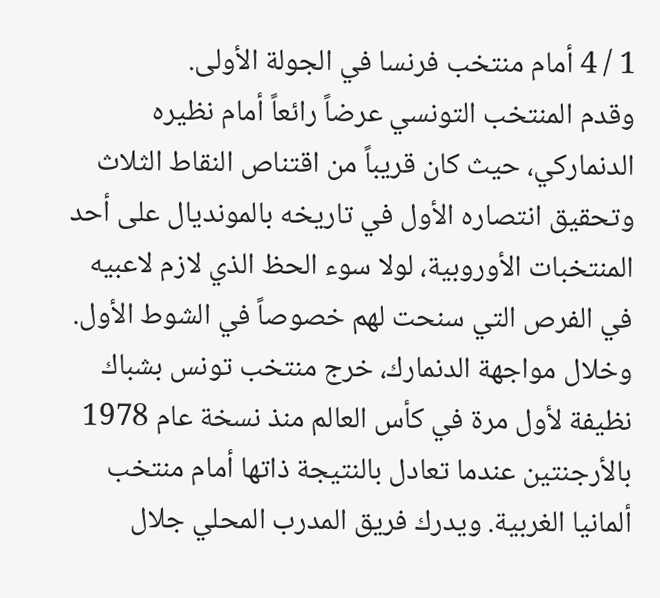1 / 4 أمام منتخب فرنسا في الجولة الأولى.
وقدم المنتخب التونسي عرضاً رائعاً أمام نظيره الدنماركي، حيث كان قريباً من اقتناص النقاط الثلاث وتحقيق انتصاره الأول في تاريخه بالمونديال على أحد المنتخبات الأوروبية، لولا سوء الحظ الذي لازم لاعبيه في الفرص التي سنحت لهم خصوصاً في الشوط الأول. وخلال مواجهة الدنمارك، خرج منتخب تونس بشباك نظيفة لأول مرة في كأس العالم منذ نسخة عام 1978 بالأرجنتين عندما تعادل بالنتيجة ذاتها أمام منتخب ألمانيا الغربية. ويدرك فريق المدرب المحلي جلال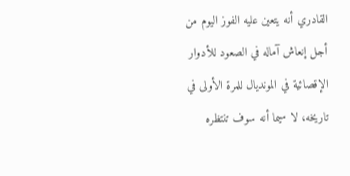القادري أنه يتعين عليه الفوز اليوم من أجل إنعاش آماله في الصعود للأدوار الإقصائية في المونديال للمرة الأولى في تاريخه، لا سيما أنه سوف تنتظره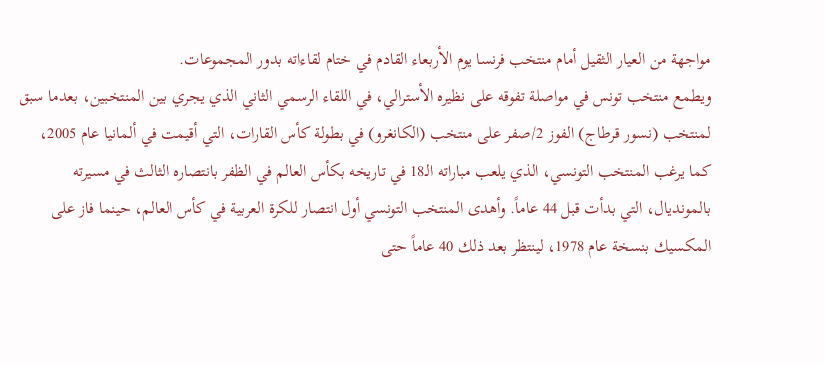مواجهة من العيار الثقيل أمام منتخب فرنسا يوم الأربعاء القادم في ختام لقاءاته بدور المجموعات.
ويطمع منتخب تونس في مواصلة تفوقه على نظيره الأسترالي، في اللقاء الرسمي الثاني الذي يجري بين المنتخبين، بعدما سبق لمنتخب (نسور قرطاج) الفوز 2/صفر على منتخب (الكانغرو) في بطولة كأس القارات، التي أقيمت في ألمانيا عام 2005، كما يرغب المنتخب التونسي، الذي يلعب مباراته الـ18 في تاريخه بكأس العالم في الظفر بانتصاره الثالث في مسيرته بالمونديال، التي بدأت قبل 44 عاماً. وأهدى المنتخب التونسي أول انتصار للكرة العربية في كأس العالم، حينما فاز على المكسيك بنسخة عام 1978، لينتظر بعد ذلك 40 عاماً حتى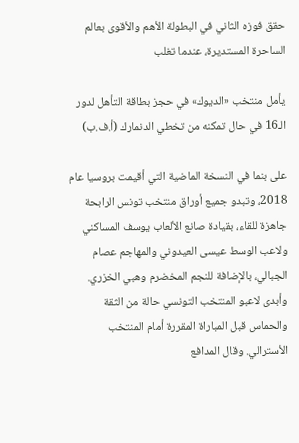حقق فوزه الثاني في البطولة الأهم والأقوى بعالم الساحرة المستديرة، عندما تغلب

يأمل منتخب «الديوك» في حجز بطاقة التأهل لدور الـ16 في حال تمكنه من تخطي الدنمارك (أ.ف.ب)

على بنما في النسخة الماضية التي أقيمت بروسيا عام 2018، وتبدو جميع أوراق منتخب تونس الرابحة جاهزة للقاء، بقيادة صانع الألعاب يوسف المساكني ولاعب الوسط عيسى العيدوني والمهاجم عصام الجبالي، بالإضافة للنجم المخضرم وهبي الخزري.
وأبدى لاعبو المنتخب التونسي حالة من الثقة والحماس قبل المباراة المقررة أمام المنتخب الأسترالي. وقال المدافع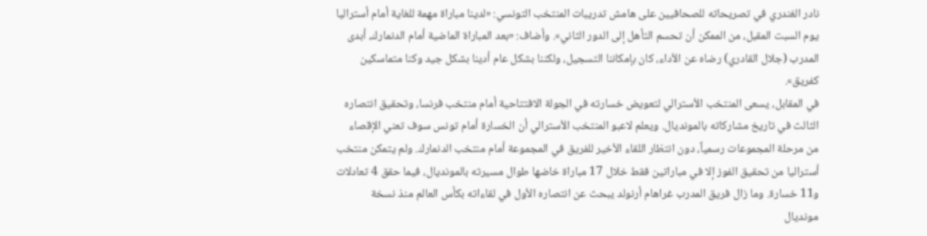نادر الغندري في تصريحاته للصحافيين على هامش تدريبات المنتخب التونسي: «لدينا مباراة مهمة للغاية أمام أستراليا يوم السبت المقبل، من الممكن أن تحسم التأهل إلى الدور الثاني». وأضاف: «بعد المباراة الماضية أمام الدنمارك، أبدى المدرب (جلال القادري) رضاه عن الأداء، كان بإمكاننا التسجيل، ولكننا بشكل عام أدينا بشكل جيد وكنا متماسكين كفريق».
في المقابل، يسعى المنتخب الأسترالي لتعويض خسارته في الجولة الافتتاحية أمام منتخب فرنسا، وتحقيق انتصاره الثالث في تاريخ مشاركاته بالمونديال. ويعلم لاعبو المنتخب الأسترالي أن الخسارة أمام تونس سوف تعني الإقصاء من مرحلة المجموعات رسمياً، دون انتظار اللقاء الأخير للفريق في المجموعة أمام منتخب الدنمارك. ولم يتمكن منتخب أستراليا من تحقيق الفوز إلا في مباراتين فقط خلال 17 مباراة خاضها طوال مسيرته بالمونديال، فيما حقق 4 تعادلات و11 خسارة. وما زال فريق المدرب غراهام أرنولد يبحث عن انتصاره الأول في لقاءاته بكأس العالم منذ نسخة مونديال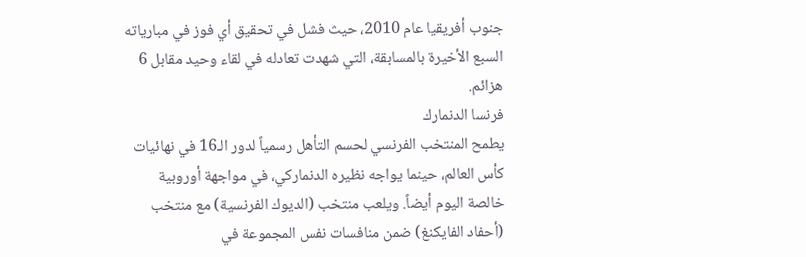جنوب أفريقيا عام 2010، حيث فشل في تحقيق أي فوز في مبارياته السبع الأخيرة بالمسابقة، التي شهدت تعادله في لقاء وحيد مقابل 6 هزائم.
فرنسا الدنمارك
يطمح المنتخب الفرنسي لحسم التأهل رسمياً لدور الـ16 في نهائيات كأس العالم، حينما يواجه نظيره الدنماركي، في مواجهة أوروبية خالصة اليوم أيضاً. ويلعب منتخب (الديوك الفرنسية) مع منتخب (أحفاد الفايكنغ) ضمن منافسات نفس المجموعة في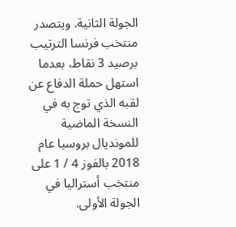الجولة الثانية. ويتصدر منتخب فرنسا الترتيب برصيد 3 نقاط، بعدما استهل حملة الدفاع عن لقبه الذي توج به في النسخة الماضية للمونديال بروسيا عام 2018 بالفوز 4 / 1 على منتخب أستراليا في الجولة الأولى.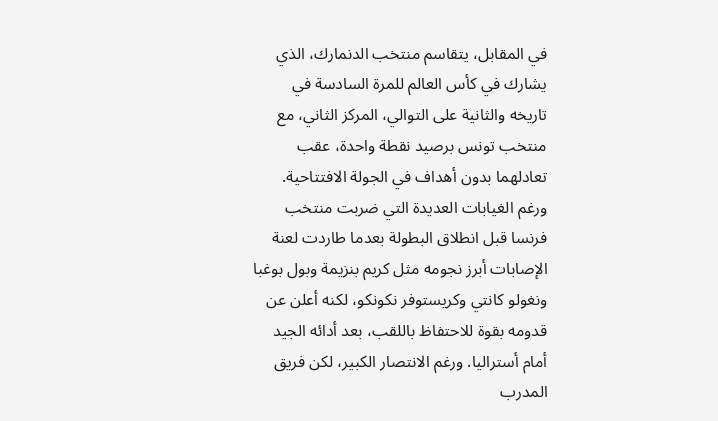في المقابل، يتقاسم منتخب الدنمارك، الذي يشارك في كأس العالم للمرة السادسة في تاريخه والثانية على التوالي، المركز الثاني، مع منتخب تونس برصيد نقطة واحدة، عقب تعادلهما بدون أهداف في الجولة الافتتاحية. ورغم الغيابات العديدة التي ضربت منتخب فرنسا قبل انطلاق البطولة بعدما طاردت لعنة الإصابات أبرز نجومه مثل كريم بنزيمة وبول بوغبا ونغولو كانتي وكريستوفر نكونكو، لكنه أعلن عن قدومه بقوة للاحتفاظ باللقب، بعد أدائه الجيد أمام أستراليا. ورغم الانتصار الكبير، لكن فريق المدرب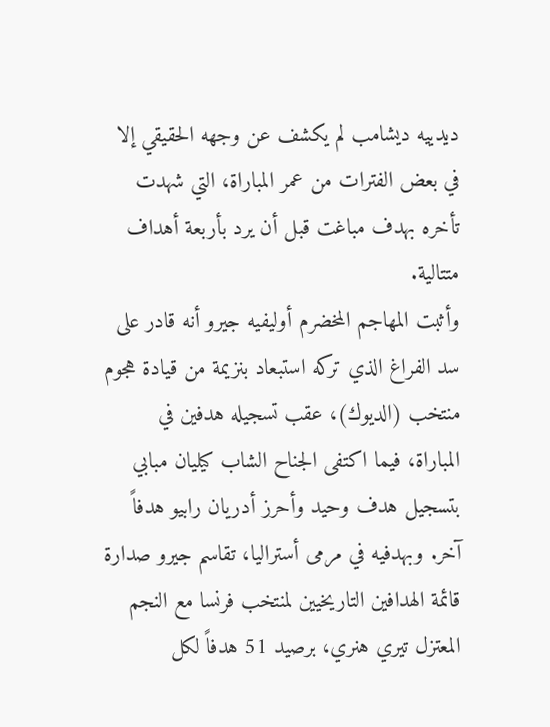ديدييه ديشامب لم يكشف عن وجهه الحقيقي إلا في بعض الفترات من عمر المباراة، التي شهدت تأخره بهدف مباغت قبل أن يرد بأربعة أهداف متتالية.
وأثبت المهاجم المخضرم أوليفيه جيرو أنه قادر على سد الفراغ الذي تركه استبعاد بنزيمة من قيادة هجوم منتخب (الديوك)، عقب تسجيله هدفين في المباراة، فيما اكتفى الجناح الشاب كيليان مبابي بتسجيل هدف وحيد وأحرز أدريان رابيو هدفاً آخر. وبهدفيه في مرمى أستراليا، تقاسم جيرو صدارة قائمة الهدافين التاريخيين لمنتخب فرنسا مع النجم المعتزل تيري هنري، برصيد 51 هدفاً لكل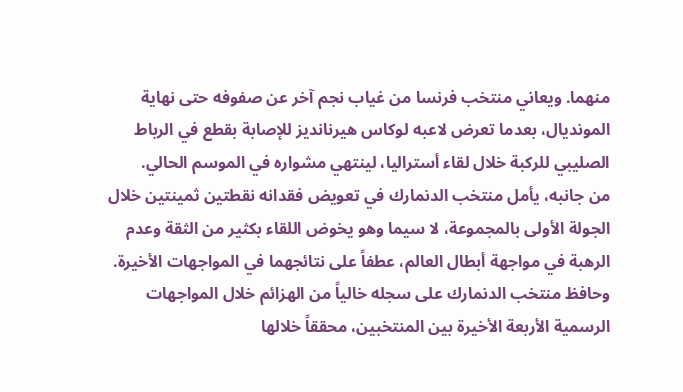منهما. ويعاني منتخب فرنسا من غياب نجم آخر عن صفوفه حتى نهاية المونديال، بعدما تعرض لاعبه لوكاس هيرنانديز للإصابة بقطع في الرباط الصليبي للركبة خلال لقاء أستراليا، لينتهي مشواره في الموسم الحالي.
من جانبه، يأمل منتخب الدنمارك في تعويض فقدانه نقطتين ثمينتين خلال الجولة الأولى بالمجموعة، لا سيما وهو يخوض اللقاء بكثير من الثقة وعدم الرهبة في مواجهة أبطال العالم، عطفاً على نتائجهما في المواجهات الأخيرة. وحافظ منتخب الدنمارك على سجله خالياً من الهزائم خلال المواجهات الرسمية الأربعة الأخيرة بين المنتخبين، محققاً خلالها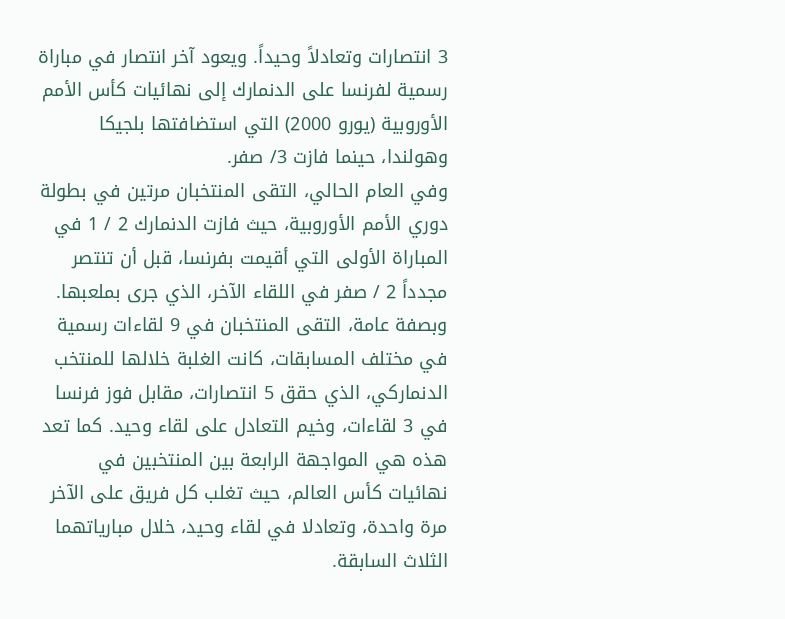3 انتصارات وتعادلاً وحيداً. ويعود آخر انتصار في مباراة رسمية لفرنسا على الدنمارك إلى نهائيات كأس الأمم الأوروبية (يورو 2000) التي استضافتها بلجيكا وهولندا، حينما فازت 3/ صفر.
وفي العام الحالي، التقى المنتخبان مرتين في بطولة دوري الأمم الأوروبية، حيث فازت الدنمارك 2 / 1 في المباراة الأولى التي أقيمت بفرنسا، قبل أن تنتصر مجدداً 2 / صفر في اللقاء الآخر، الذي جرى بملعبها. وبصفة عامة، التقى المنتخبان في 9 لقاءات رسمية في مختلف المسابقات، كانت الغلبة خلالها للمنتخب الدنماركي، الذي حقق 5 انتصارات، مقابل فوز فرنسا في 3 لقاءات، وخيم التعادل على لقاء وحيد. كما تعد هذه هي المواجهة الرابعة بين المنتخبين في نهائيات كأس العالم، حيث تغلب كل فريق على الآخر مرة واحدة، وتعادلا في لقاء وحيد، خلال مبارياتهما الثلاث السابقة.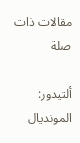مقالات ذات صلة

ألتيدور: المونديال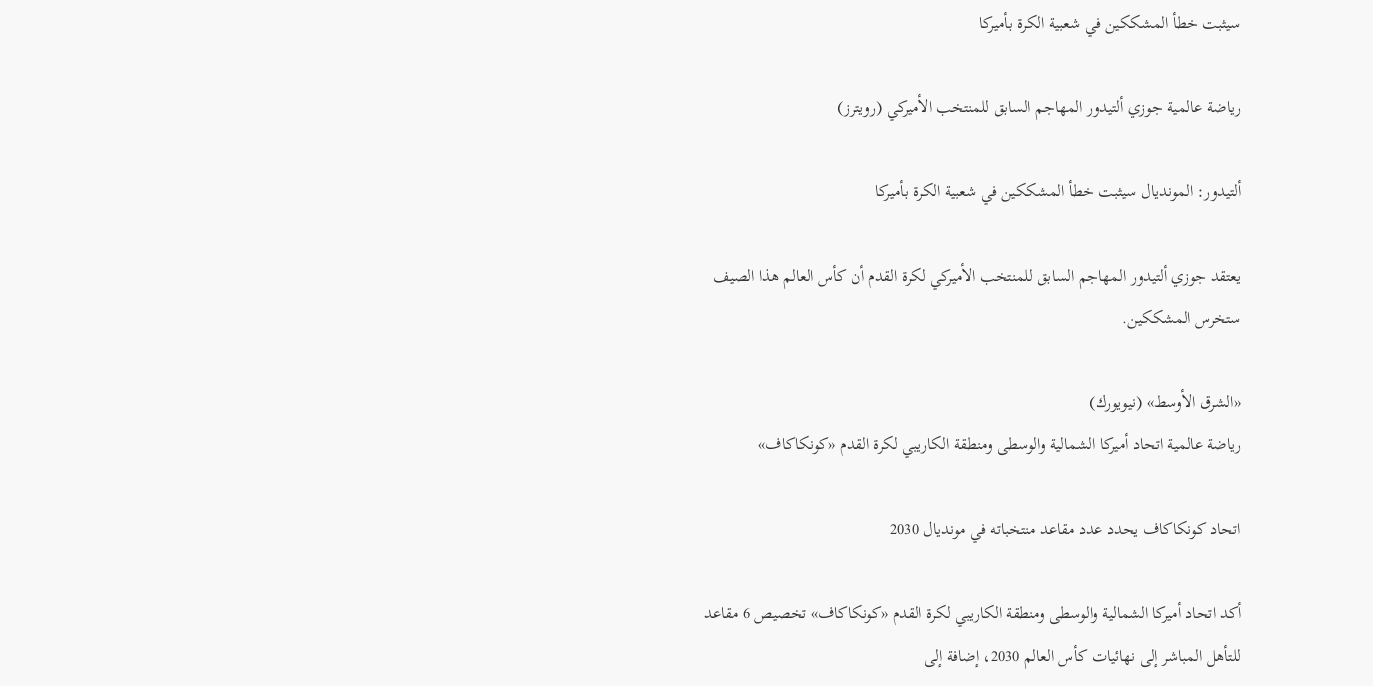سيثبت خطأ المشككين في شعبية الكرة بأميركا

رياضة عالمية جوزي ألتيدور المهاجم السابق للمنتخب الأميركي (رويترز)

ألتيدور: المونديال سيثبت خطأ المشككين في شعبية الكرة بأميركا

يعتقد جوزي ألتيدور المهاجم السابق للمنتخب الأميركي لكرة القدم أن كأس العالم هذا الصيف ستخرس المشككين.

«الشرق الأوسط» (نيويورك)
رياضة عالمية اتحاد أميركا الشمالية والوسطى ومنطقة الكاريبي لكرة القدم «كونكاكاف»

اتحاد كونكاكاف يحدد عدد مقاعد منتخباته في مونديال 2030

أكد اتحاد أميركا الشمالية والوسطى ومنطقة الكاريبي لكرة القدم «كونكاكاف» تخصيص 6 مقاعد للتأهل المباشر إلى نهائيات كأس العالم 2030، إضافة إلى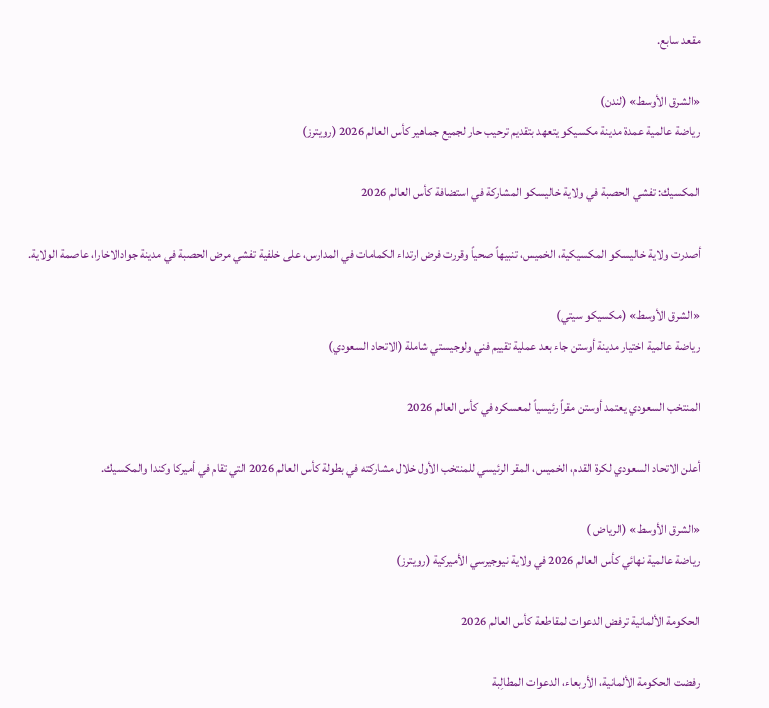مقعد سابع.

«الشرق الأوسط» (لندن)
رياضة عالمية عمدة مدينة مكسيكو يتعهد بتقديم ترحيب حار لجميع جماهير كأس العالم 2026 (رويترز)

المكسيك: تفشي الحصبة في ولاية خاليسكو المشاركة في استضافة كأس العالم 2026

أصدرت ولاية خاليسكو المكسيكية، الخميس، تنبيهاً صحياً وقررت فرض ارتداء الكمامات في المدارس، على خلفية تفشي مرض الحصبة في مدينة جوادالاخارا، عاصمة الولاية.

«الشرق الأوسط» (مكسيكو سيتي)
رياضة عالمية اختيار مدينة أوستن جاء بعد عملية تقييم فني ولوجيستي شاملة (الاتحاد السعودي)

المنتخب السعودي يعتمد أوستن مقراً رئيسياً لمعسكره في كأس العالم 2026

أعلن الاتحاد السعودي لكرة القدم، الخميس، المقر الرئيسي للمنتخب الأول خلال مشاركته في بطولة كأس العالم 2026 التي تقام في أميركا وكندا والمكسيك.

«الشرق الأوسط» (الرياض )
رياضة عالمية نهائي كأس العالم 2026 في ولاية نيوجيرسي الأميركية (رويترز)

الحكومة الألمانية ترفض الدعوات لمقاطعة كأس العالم 2026

رفضت الحكومة الألمانية، الأربعاء، الدعوات المطالِبة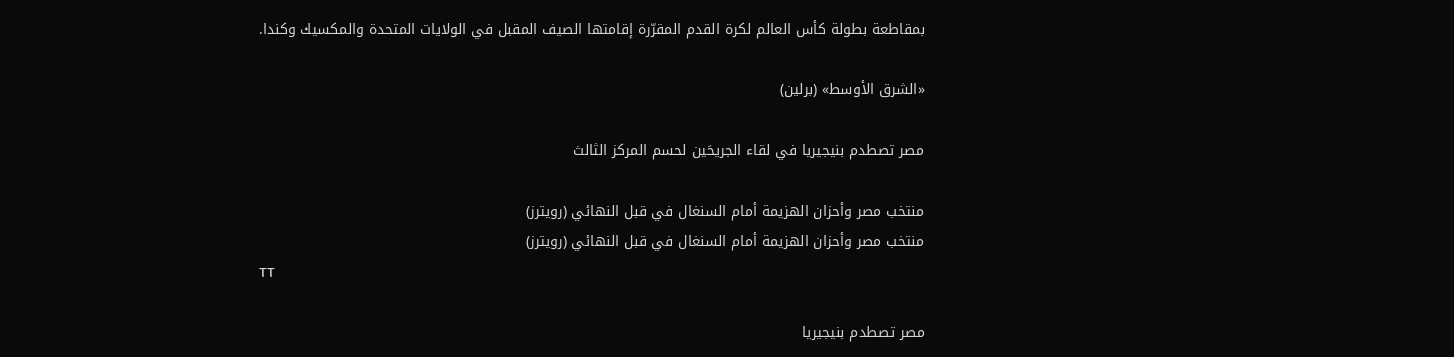بمقاطعة بطولة كأس العالم لكرة القدم المقرّرة إقامتها الصيف المقبل في الولايات المتحدة والمكسيك وكندا.

«الشرق الأوسط» (برلين)

مصر تصطدم بنيجيريا في لقاء الجريحَين لحسم المركز الثالث

منتخب مصر وأحزان الهزيمة أمام السنغال في قبل النهائي (رويترز)
منتخب مصر وأحزان الهزيمة أمام السنغال في قبل النهائي (رويترز)
TT

مصر تصطدم بنيجيريا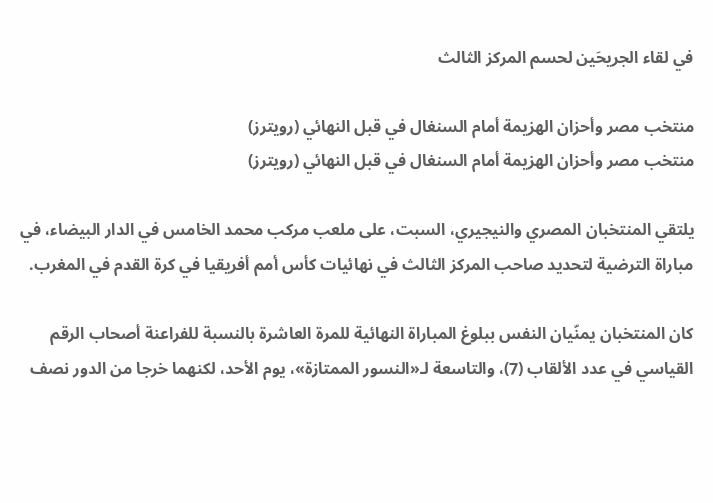في لقاء الجريحَين لحسم المركز الثالث

منتخب مصر وأحزان الهزيمة أمام السنغال في قبل النهائي (رويترز)
منتخب مصر وأحزان الهزيمة أمام السنغال في قبل النهائي (رويترز)

يلتقي المنتخبان المصري والنيجيري، السبت، على ملعب مركب محمد الخامس في الدار البيضاء، في مباراة الترضية لتحديد صاحب المركز الثالث في نهائيات كأس أمم أفريقيا في كرة القدم في المغرب.

كان المنتخبان يمنّيان النفس ببلوغ المباراة النهائية للمرة العاشرة بالنسبة للفراعنة أصحاب الرقم القياسي في عدد الألقاب (7)، والتاسعة لـ«النسور الممتازة»، يوم الأحد، لكنهما خرجا من الدور نصف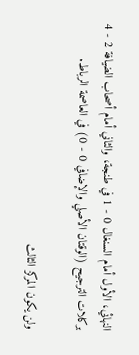النهائي، الأول أمام السنغال 0 - 1 في طنجة، والثاني أمام أصحاب الضيافة 2 - 4 بركلات الترجيح (الوقتان الأصلي والإضافي 0 - 0) في العاصمة الرباط.

ولن يكون المركز الثالث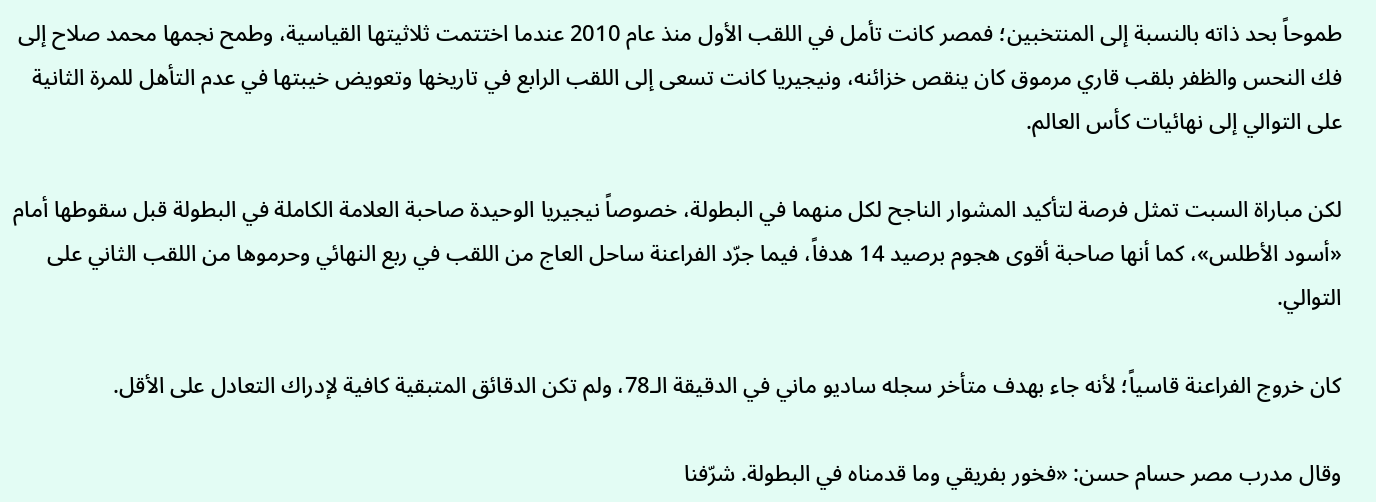طموحاً بحد ذاته بالنسبة إلى المنتخبين؛ فمصر كانت تأمل في اللقب الأول منذ عام 2010 عندما اختتمت ثلاثيتها القياسية، وطمح نجمها محمد صلاح إلى فك النحس والظفر بلقب قاري مرموق كان ينقص خزائنه، ونيجيريا كانت تسعى إلى اللقب الرابع في تاريخها وتعويض خيبتها في عدم التأهل للمرة الثانية على التوالي إلى نهائيات كأس العالم.

لكن مباراة السبت تمثل فرصة لتأكيد المشوار الناجح لكل منهما في البطولة، خصوصاً نيجيريا الوحيدة صاحبة العلامة الكاملة في البطولة قبل سقوطها أمام «أسود الأطلس»، كما أنها صاحبة أقوى هجوم برصيد 14 هدفاً، فيما جرّد الفراعنة ساحل العاج من اللقب في ربع النهائي وحرموها من اللقب الثاني على التوالي.

كان خروج الفراعنة قاسياً؛ لأنه جاء بهدف متأخر سجله ساديو ماني في الدقيقة الـ78، ولم تكن الدقائق المتبقية كافية لإدراك التعادل على الأقل.

وقال مدرب مصر حسام حسن: «فخور بفريقي وما قدمناه في البطولة. شرّفنا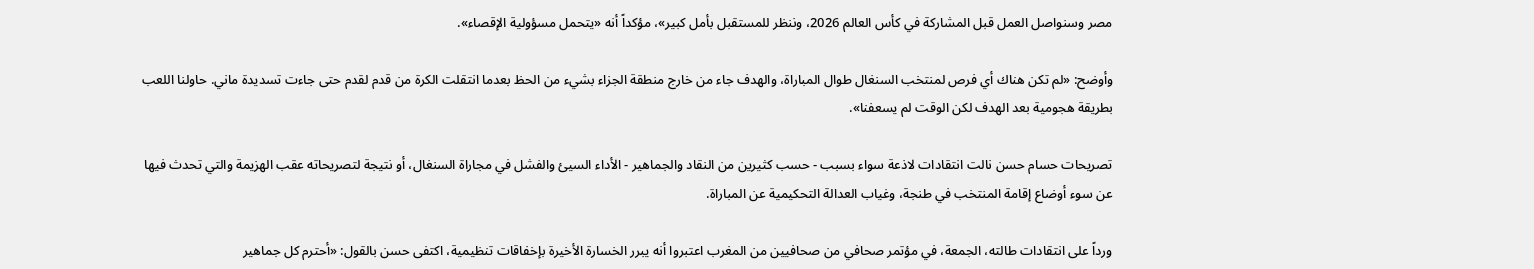مصر وسنواصل العمل قبل المشاركة في كأس العالم 2026، وننظر للمستقبل بأمل كبير»، مؤكداً أنه «يتحمل مسؤولية الإقصاء».

وأوضح: «لم تكن هناك أي فرص لمنتخب السنغال طوال المباراة، والهدف جاء من خارج منطقة الجزاء بشيء من الحظ بعدما انتقلت الكرة من قدم لقدم حتى جاءت تسديدة ماني. حاولنا اللعب بطريقة هجومية بعد الهدف لكن الوقت لم يسعفنا».

تصريحات حسام حسن نالت انتقادات لاذعة سواء بسبب - حسب كثيرين من النقاد والجماهير - الأداء السيئ والفشل في مجاراة السنغال، أو نتيجة لتصريحاته عقب الهزيمة والتي تحدث فيها عن سوء أوضاع إقامة المنتخب في طنجة، وغياب العدالة التحكيمية عن المباراة.

ورداً على انتقادات طالته، الجمعة، في مؤتمر صحافي من صحافيين من المغرب اعتبروا أنه يبرر الخسارة الأخيرة بإخفاقات تنظيمية، اكتفى حسن بالقول: «أحترم كل جماهير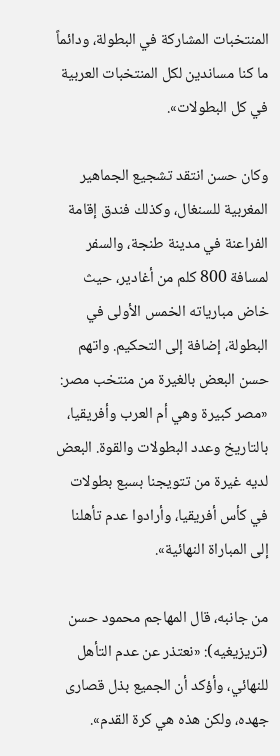المنتخبات المشاركة في البطولة، ودائماً ما كنا مساندين لكل المنتخبات العربية في كل البطولات».

وكان حسن انتقد تشجيع الجماهير المغربية للسنغال، وكذلك فندق إقامة الفراعنة في مدينة طنجة، والسفر لمسافة 800 كلم من أغادير، حيث خاض مبارياته الخمس الأولى في البطولة، إضافة إلى التحكيم. واتهم حسن البعض بالغيرة من منتخب مصر: «مصر كبيرة وهي أم العرب وأفريقيا، بالتاريخ وعدد البطولات والقوة. البعض لديه غيرة من تتويجنا بسبع بطولات في كأس أفريقيا، وأرادوا عدم تأهلنا إلى المباراة النهائية».

من جانبه، قال المهاجم محمود حسن (تريزيغيه): «نعتذر عن عدم التأهل للنهائي، وأؤكد أن الجميع بذل قصارى جهده، ولكن هذه هي كرة القدم».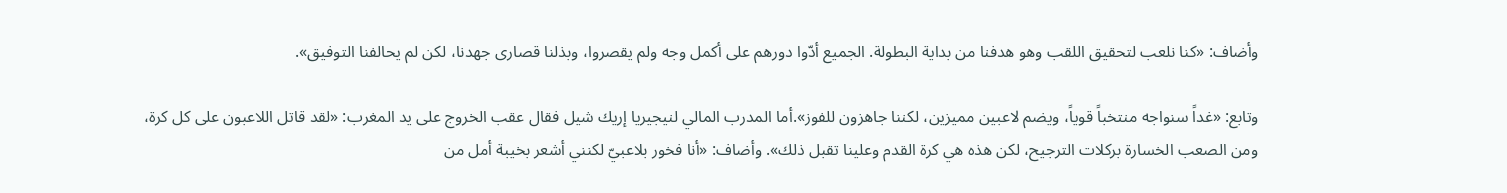وأضاف: «كنا نلعب لتحقيق اللقب وهو هدفنا من بداية البطولة. الجميع أدّوا دورهم على أكمل وجه ولم يقصروا، وبذلنا قصارى جهدنا، لكن لم يحالفنا التوفيق».

وتابع: «غداً سنواجه منتخباً قوياً، ويضم لاعبين مميزين، لكننا جاهزون للفوز».أما المدرب المالي لنيجيريا إريك شيل فقال عقب الخروج على يد المغرب: «لقد قاتل اللاعبون على كل كرة، ومن الصعب الخسارة بركلات الترجيح، لكن هذه هي كرة القدم وعلينا تقبل ذلك». وأضاف: «أنا فخور بلاعبيّ لكنني أشعر بخيبة أمل من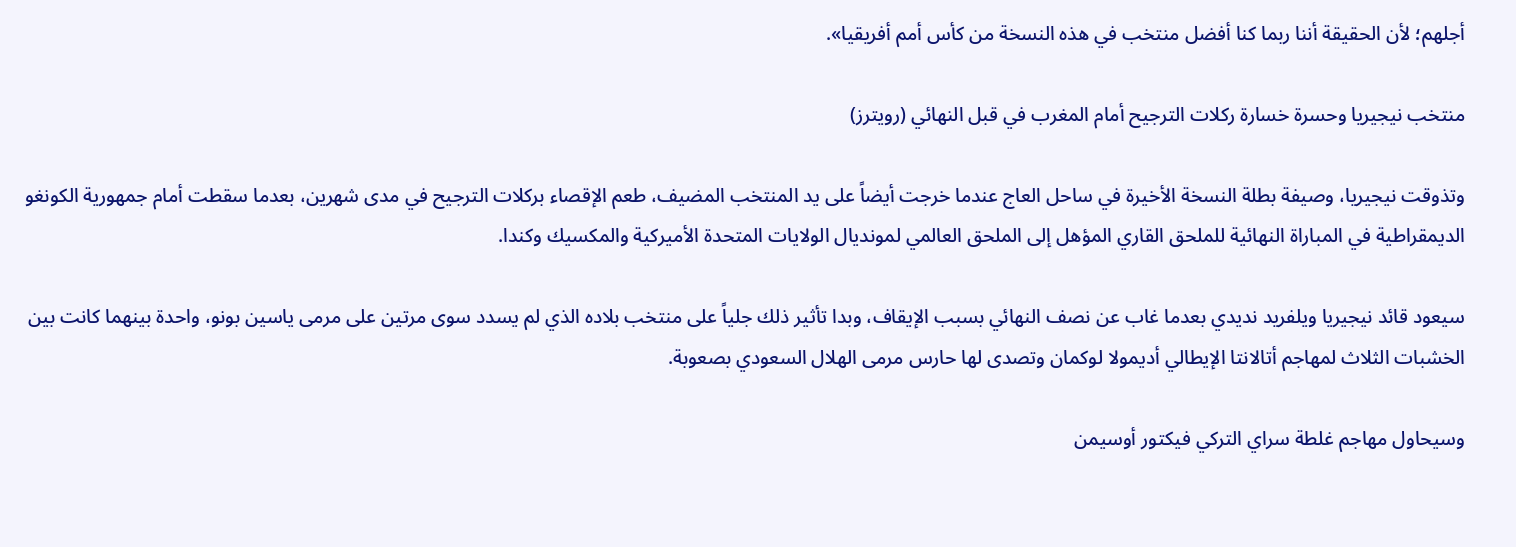أجلهم؛ لأن الحقيقة أننا ربما كنا أفضل منتخب في هذه النسخة من كأس أمم أفريقيا».

منتخب نيجيريا وحسرة خسارة ركلات الترجيح أمام المغرب في قبل النهائي (رويترز)

وتذوقت نيجيريا، وصيفة بطلة النسخة الأخيرة في ساحل العاج عندما خرجت أيضاً على يد المنتخب المضيف، طعم الإقصاء بركلات الترجيح في مدى شهرين، بعدما سقطت أمام جمهورية الكونغو الديمقراطية في المباراة النهائية للملحق القاري المؤهل إلى الملحق العالمي لمونديال الولايات المتحدة الأميركية والمكسيك وكندا.

سيعود قائد نيجيريا ويلفريد نديدي بعدما غاب عن نصف النهائي بسبب الإيقاف، وبدا تأثير ذلك جلياً على منتخب بلاده الذي لم يسدد سوى مرتين على مرمى ياسين بونو، واحدة بينهما كانت بين الخشبات الثلاث لمهاجم أتالانتا الإيطالي أديمولا لوكمان وتصدى لها حارس مرمى الهلال السعودي بصعوبة.

وسيحاول مهاجم غلطة سراي التركي فيكتور أوسيمن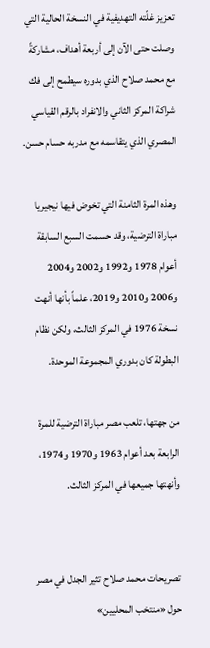تعزيز غلّته التهديفية في النسخة الحالية التي وصلت حتى الآن إلى أربعة أهداف، مشاركةً مع محمد صلاح الذي بدوره سيطمح إلى فك شراكة المركز الثاني والانفراد بالرقم القياسي المصري الذي يتقاسمه مع مدربه حسام حسن.

وهذه المرة الثامنة التي تخوض فيها نيجيريا مباراة الترضية، وقد حسمت السبع السابقة أعوام 1978 و1992 و2002 و2004 و2006 و2010 و2019، علماً بأنها أنهت نسخة 1976 في المركز الثالث، ولكن نظام البطولة كان بدوري المجموعة الموحدة.

من جهتها، تلعب مصر مباراة الترضية للمرة الرابعة بعد أعوام 1963 و1970 و1974، وأنهتها جميعها في المركز الثالث.


تصريحات محمد صلاح تثير الجدل في مصر حول «منتخب المحليين»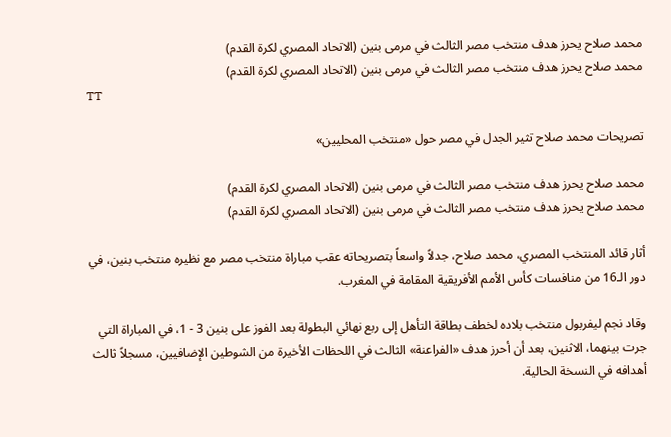محمد صلاح يحرز هدف منتخب مصر الثالث في مرمى بنين (الاتحاد المصري لكرة القدم)
محمد صلاح يحرز هدف منتخب مصر الثالث في مرمى بنين (الاتحاد المصري لكرة القدم)
TT

تصريحات محمد صلاح تثير الجدل في مصر حول «منتخب المحليين»

محمد صلاح يحرز هدف منتخب مصر الثالث في مرمى بنين (الاتحاد المصري لكرة القدم)
محمد صلاح يحرز هدف منتخب مصر الثالث في مرمى بنين (الاتحاد المصري لكرة القدم)

أثار قائد المنتخب المصري، محمد صلاح، جدلاً واسعاً بتصريحاته عقب مباراة منتخب مصر مع نظيره منتخب بنين، في دور الـ16 من منافسات كأس الأمم الأفريقية المقامة في المغرب.

وقاد نجم ليفربول منتخب بلاده لخطف بطاقة التأهل إلى ربع نهائي البطولة بعد الفوز على بنين 3 - 1، في المباراة التي جرت بينهما، الاثنين، بعد أن أحرز هدف «الفراعنة» الثالث في اللحظات الأخيرة من الشوطين الإضافيين، مسجلاً ثالث أهدافه في النسخة الحالية.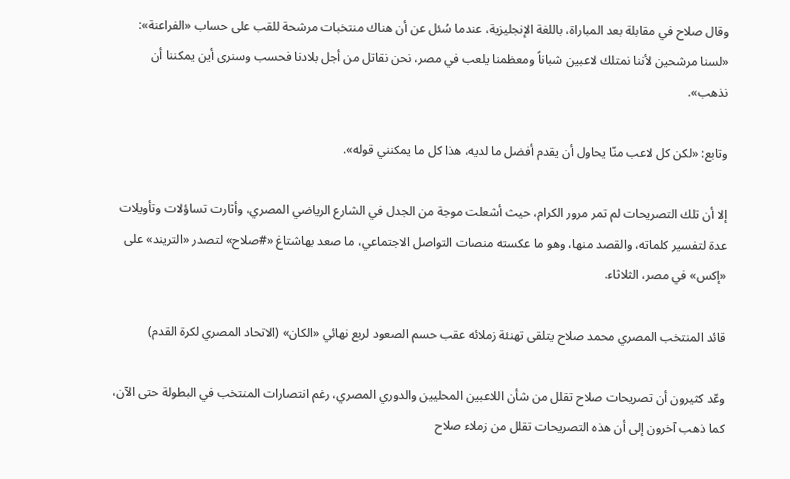وقال صلاح في مقابلة بعد المباراة، باللغة الإنجليزية، عندما سُئل عن أن هناك منتخبات مرشحة للقب على حساب «الفراعنة»: «لسنا مرشحين لأننا نمتلك لاعبين شباناً ومعظمنا يلعب في مصر، نحن نقاتل من أجل بلادنا فحسب وسنرى أين يمكننا أن نذهب».

وتابع: «لكن كل لاعب منّا يحاول أن يقدم أفضل ما لديه، هذا كل ما يمكنني قوله».

إلا أن تلك التصريحات لم تمر مرور الكرام، حيث أشعلت موجة من الجدل في الشارع الرياضي المصري، وأثارت تساؤلات وتأويلات عدة لتفسير كلماته، والقصد منها، وهو ما عكسته منصات التواصل الاجتماعي، ما صعد بهاشتاغ «#صلاح» لتصدر «التريند» على «إكس» في مصر، الثلاثاء.

قائد المنتخب المصري محمد صلاح يتلقى تهنئة زملائه عقب حسم الصعود لربع نهائي «الكان» (الاتحاد المصري لكرة القدم)

وعّد كثيرون أن تصريحات صلاح تقلل من شأن اللاعبين المحليين والدوري المصري، رغم انتصارات المنتخب في البطولة حتى الآن، كما ذهب آخرون إلى أن هذه التصريحات تقلل من زملاء صلاح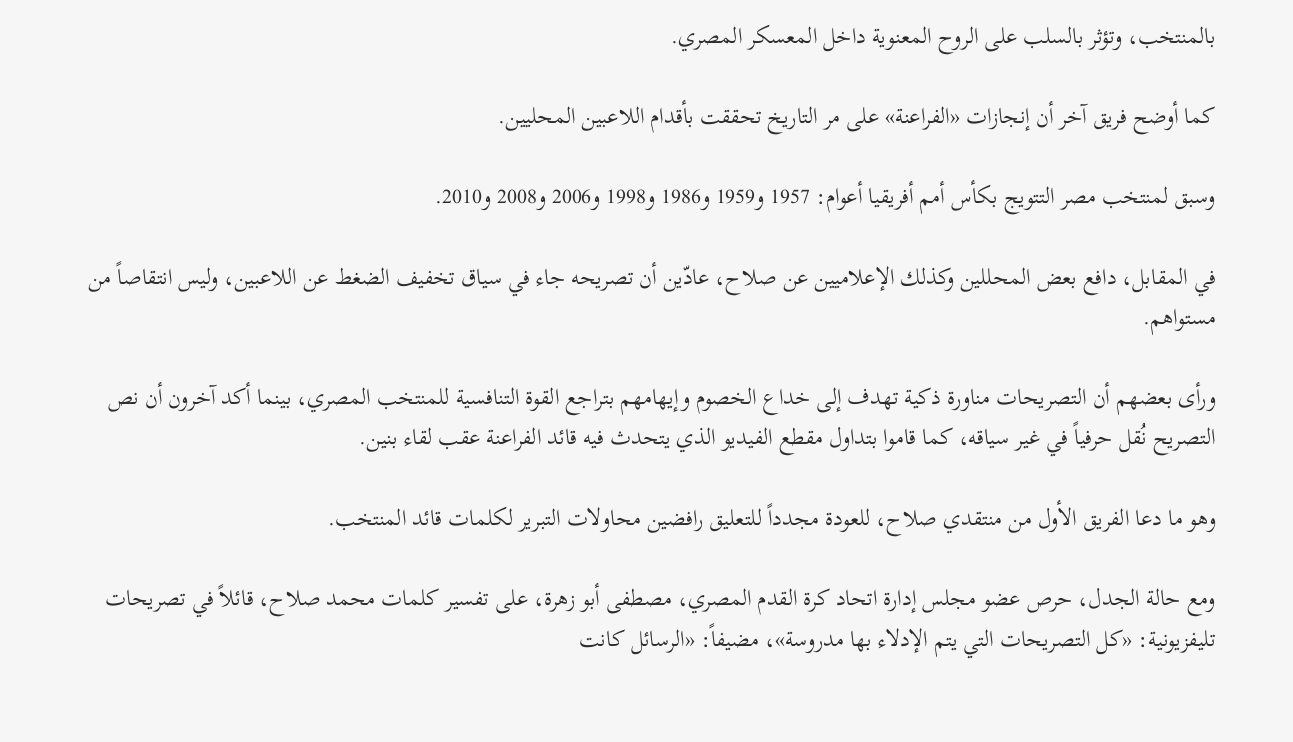بالمنتخب، وتؤثر بالسلب على الروح المعنوية داخل المعسكر المصري.

كما أوضح فريق آخر أن إنجازات «الفراعنة» على مر التاريخ تحققت بأقدام اللاعبين المحليين.

وسبق لمنتخب مصر التتويج بكأس أمم أفريقيا أعوام: 1957 و1959 و1986 و1998 و2006 و2008 و2010.

في المقابل، دافع بعض المحللين وكذلك الإعلاميين عن صلاح، عادّين أن تصريحه جاء في سياق تخفيف الضغط عن اللاعبين، وليس انتقاصاً من مستواهم.

ورأى بعضهم أن التصريحات مناورة ذكية تهدف إلى خداع الخصوم وإيهامهم بتراجع القوة التنافسية للمنتخب المصري، بينما أكد آخرون أن نص التصريح نُقل حرفياً في غير سياقه، كما قاموا بتداول مقطع الفيديو الذي يتحدث فيه قائد الفراعنة عقب لقاء بنين.

وهو ما دعا الفريق الأول من منتقدي صلاح، للعودة مجدداً للتعليق رافضين محاولات التبرير لكلمات قائد المنتخب.

ومع حالة الجدل، حرص عضو مجلس إدارة اتحاد كرة القدم المصري، مصطفى أبو زهرة، على تفسير كلمات محمد صلاح، قائلاً في تصريحات تليفزيونية: «كل التصريحات التي يتم الإدلاء بها مدروسة»، مضيفاً: «الرسائل كانت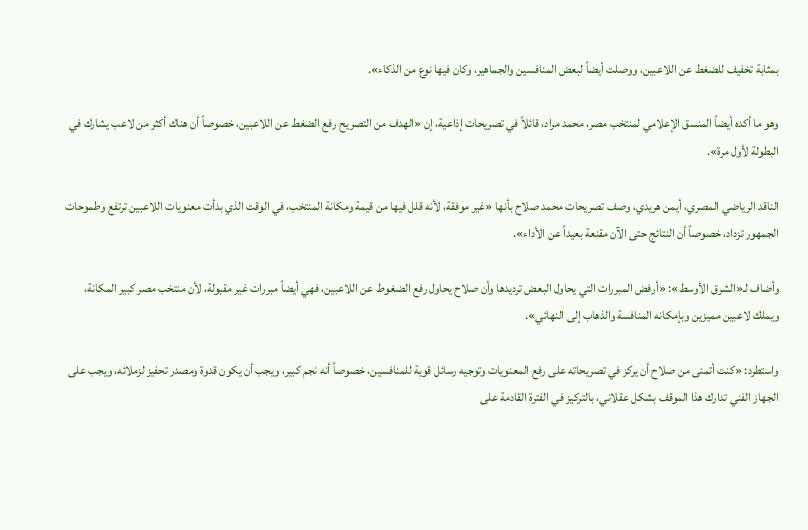بمثابة تخفيف للضغط عن اللاعبين، ووصلت أيضاً لبعض المنافسين والجماهير، وكان فيها نوع من الذكاء».

وهو ما أكده أيضاً المنسق الإعلامي لمنتخب مصر، محمد مراد، قائلاً في تصريحات إذاعية، إن «الهدف من التصريح رفع الضغط عن اللاعبين، خصوصاً أن هناك أكثر من لاعب يشارك في البطولة لأول مرة».

الناقد الرياضي المصري، أيمن هريدي، وصف تصريحات محمد صلاح بأنها «غير موفقة، لأنه قلل فيها من قيمة ومكانة المنتخب، في الوقت الذي بدأت معنويات اللاعبين ترتفع وطموحات الجمهور تزداد، خصوصاً أن النتائج حتى الآن مقنعة بعيداً عن الأداء».

وأضاف لـ«الشرق الأوسط»: «أرفض المبررات التي يحاول البعض ترديدها وأن صلاح يحاول رفع الضغوط عن اللاعبين، فهي أيضاً مبررات غير مقبولة، لأن منتخب مصر كبير المكانة، ويملك لاعبين مميزين وبإمكانه المنافسة والذهاب إلى النهائي».

واستطرد: «كنت أتمنى من صلاح أن يركز في تصريحاته على رفع المعنويات وتوجيه رسائل قوية للمنافسين، خصوصاً أنه نجم كبير، ويجب أن يكون قدوة ومصدر تحفيز لزملائه، ويجب على الجهاز الفني تدارك هذا الموقف بشكل عقلاني، بالتركيز في الفترة القادمة على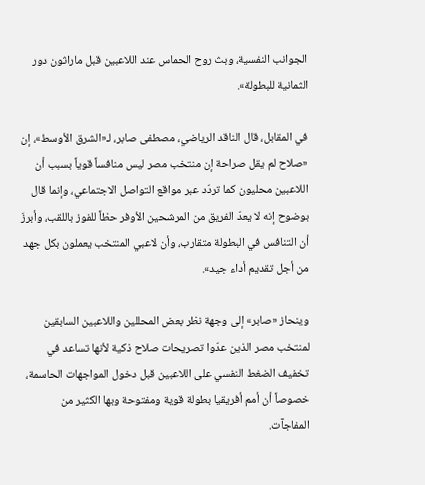الجوانب النفسية، وبث روح الحماس عند اللاعبين قبل ماراثون دور الثمانية للبطولة».

في المقابل، قال الناقد الرياضي، مصطفى صابر، لـ«الشرق الأوسط»، إن «صلاح لم يقل صراحة إن منتخب مصر ليس منافساً قوياً بسبب أن اللاعبين محليون كما تردّد عبر مواقع التواصل الاجتماعي، وإنما قال بوضوح إنه لا يعدّ الفريق من المرشحين الأوفر حظاً للفوز باللقب، وأبرزَ أن التنافس في البطولة متقارب، وأن لاعبي المنتخب يعملون بكل جهد من أجل تقديم أداء جيد».

وينحاز «صابر» إلى وجهة نظر بعض المحللين واللاعبين السابقين لمنتخب مصر الذين عدّوا تصريحات صلاح ذكية لأنها تساعد في تخفيف الضغط النفسي على اللاعبين قبل دخول المواجهات الحاسمة، خصوصاً أن أمم أفريقيا بطولة قوية ومفتوحة وبها الكثير من المفاجآت.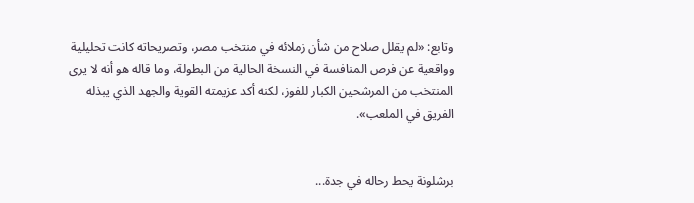وتابع: «لم يقلل صلاح من شأن زملائه في منتخب مصر، وتصريحاته كانت تحليلية وواقعية عن فرص المنافسة في النسخة الحالية من البطولة، وما قاله هو أنه لا يرى المنتخب من المرشحين الكبار للفوز، لكنه أكد عزيمته القوية والجهد الذي يبذله الفريق في الملعب».


برشلونة يحط رحاله في جدة...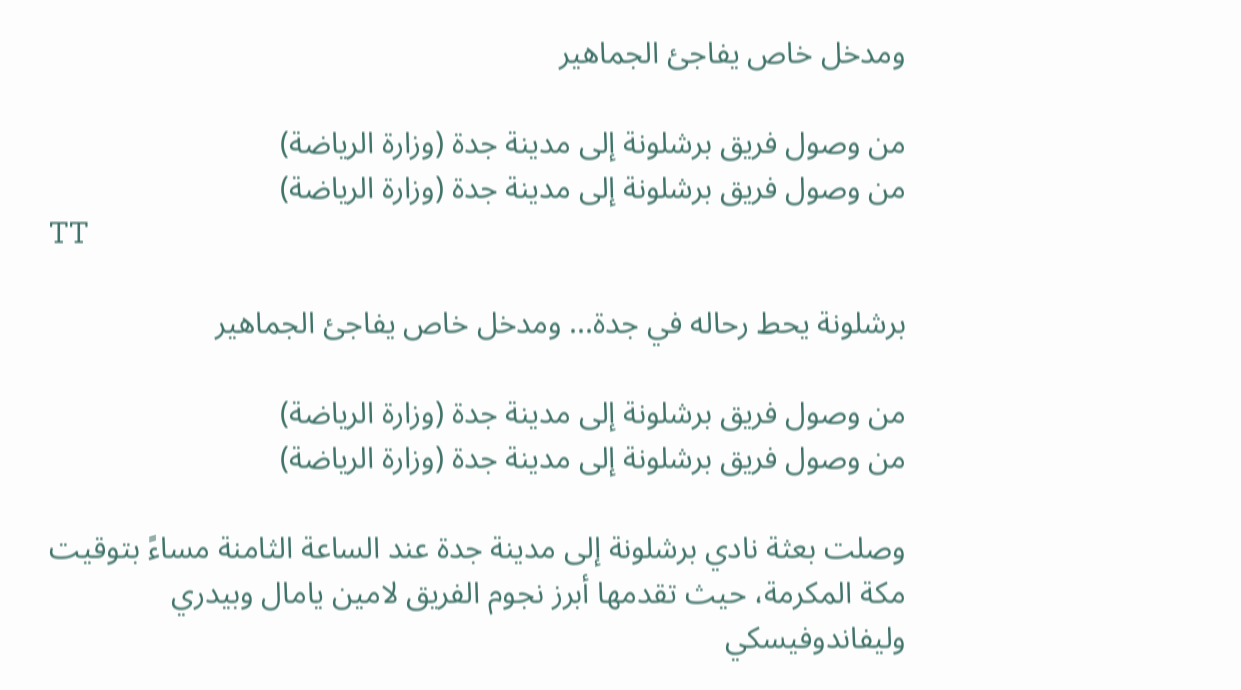ومدخل خاص يفاجئ الجماهير

من وصول فريق برشلونة إلى مدينة جدة (وزارة الرياضة)
من وصول فريق برشلونة إلى مدينة جدة (وزارة الرياضة)
TT

برشلونة يحط رحاله في جدة... ومدخل خاص يفاجئ الجماهير

من وصول فريق برشلونة إلى مدينة جدة (وزارة الرياضة)
من وصول فريق برشلونة إلى مدينة جدة (وزارة الرياضة)

وصلت بعثة نادي برشلونة إلى مدينة جدة عند الساعة الثامنة مساءً بتوقيت مكة المكرمة، حيث تقدمها أبرز نجوم الفريق لامين يامال وبيدري وليفاندوفيسكي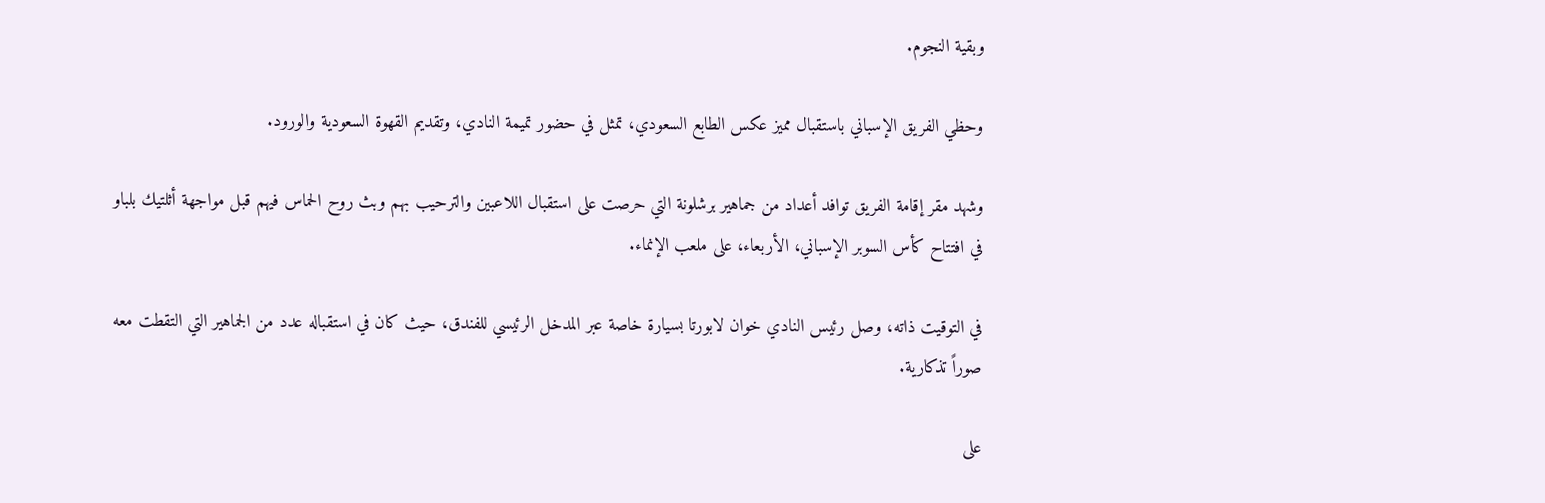وبقية النجوم.

وحظي الفريق الإسباني باستقبال مميز عكس الطابع السعودي، تمثل في حضور تميمة النادي، وتقديم القهوة السعودية والورود.

وشهد مقر إقامة الفريق توافد أعداد من جماهير برشلونة التي حرصت على استقبال اللاعبين والترحيب بهم وبث روح الحماس فيهم قبل مواجهة أثلتيك بلباو في افتتاح كأس السوبر الإسباني، الأربعاء، على ملعب الإنماء.

في التوقيت ذاته، وصل رئيس النادي خوان لابورتا بسيارة خاصة عبر المدخل الرئيسي للفندق، حيث كان في استقباله عدد من الجماهير التي التقطت معه صوراً تذكارية.

على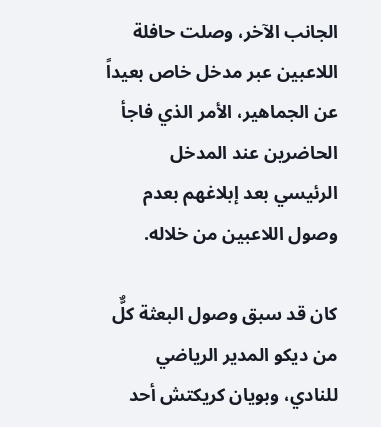الجانب الآخر، وصلت حافلة اللاعبين عبر مدخل خاص بعيداً عن الجماهير، الأمر الذي فاجأ الحاضرين عند المدخل الرئيسي بعد إبلاغهم بعدم وصول اللاعبين من خلاله.

كان قد سبق وصول البعثة كلٌّ من ديكو المدير الرياضي للنادي، وبويان كريكتش أحد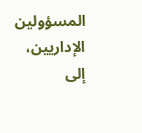المسؤولين الإداريين، إلى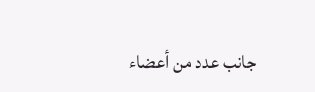جانب عدد من أعضاء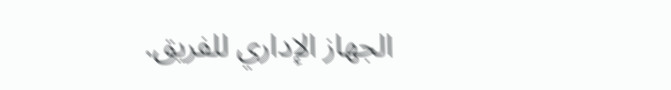الجهاز الإداري للفريق.